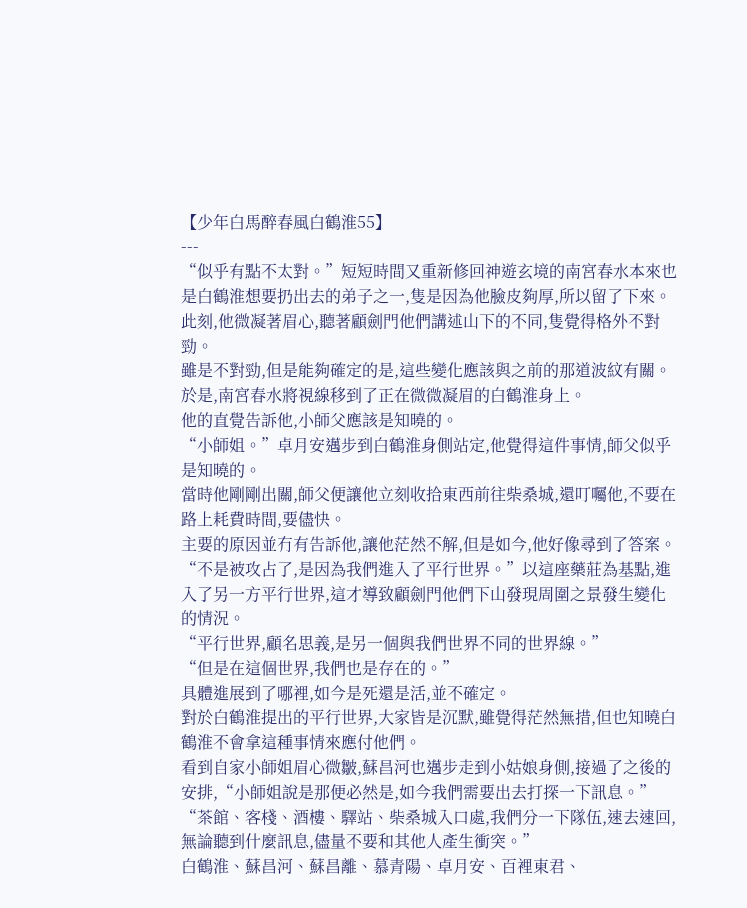【少年白馬醉春風白鶴淮55】
---
“似乎有點不太對。”短短時間又重新修回神遊玄境的南宮春水本來也是白鶴淮想要扔出去的弟子之一,隻是因為他臉皮夠厚,所以留了下來。
此刻,他微凝著眉心,聽著顧劍門他們講述山下的不同,隻覺得格外不對勁。
雖是不對勁,但是能夠確定的是,這些變化應該與之前的那道波紋有關。
於是,南宮春水將視線移到了正在微微凝眉的白鶴淮身上。
他的直覺告訴他,小師父應該是知曉的。
“小師姐。”卓月安邁步到白鶴淮身側站定,他覺得這件事情,師父似乎是知曉的。
當時他剛剛出關,師父便讓他立刻收拾東西前往柴桑城,還叮囑他,不要在路上耗費時間,要儘快。
主要的原因並冇有告訴他,讓他茫然不解,但是如今,他好像尋到了答案。
“不是被攻占了,是因為我們進入了平行世界。”以這座藥莊為基點,進入了另一方平行世界,這才導致顧劍門他們下山發現周圍之景發生變化的情況。
“平行世界,顧名思義,是另一個與我們世界不同的世界線。”
“但是在這個世界,我們也是存在的。”
具體進展到了哪裡,如今是死還是活,並不確定。
對於白鶴淮提出的平行世界,大家皆是沉默,雖覺得茫然無措,但也知曉白鶴淮不會拿這種事情來應付他們。
看到自家小師姐眉心微皺,蘇昌河也邁步走到小姑娘身側,接過了之後的安排,“小師姐說是那便必然是,如今我們需要出去打探一下訊息。”
“茶館、客棧、酒樓、驛站、柴桑城入口處,我們分一下隊伍,速去速回,無論聽到什麼訊息,儘量不要和其他人產生衝突。”
白鶴淮、蘇昌河、蘇昌離、慕青陽、卓月安、百裡東君、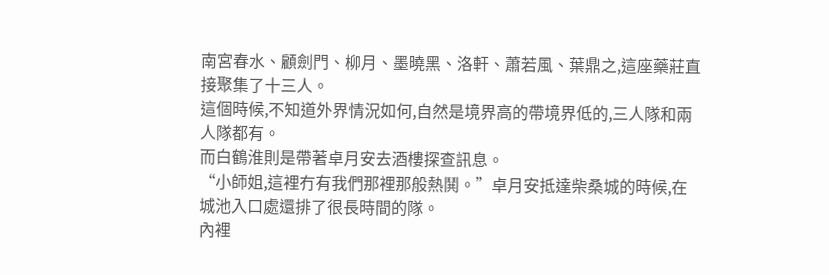南宮春水、顧劍門、柳月、墨曉黑、洛軒、蕭若風、葉鼎之,這座藥莊直接聚集了十三人。
這個時候,不知道外界情況如何,自然是境界高的帶境界低的,三人隊和兩人隊都有。
而白鶴淮則是帶著卓月安去酒樓探查訊息。
“小師姐,這裡冇有我們那裡那般熱鬨。”卓月安抵達柴桑城的時候,在城池入口處還排了很長時間的隊。
內裡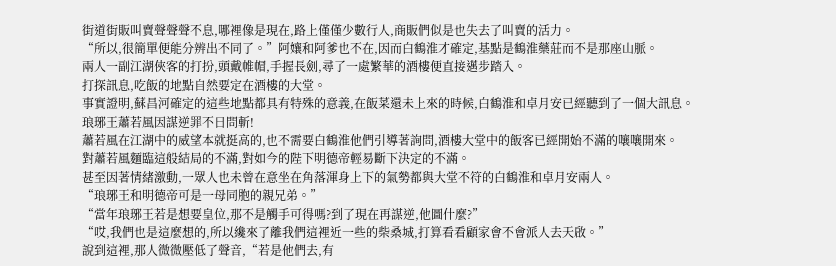街道街販叫賣聲聲聲不息,哪裡像是現在,路上僅僅少數行人,商販們似是也失去了叫賣的活力。
“所以,很簡單便能分辨出不同了。”阿孃和阿爹也不在,因而白鶴淮才確定,基點是鶴淮藥莊而不是那座山脈。
兩人一副江湖俠客的打扮,頭戴帷帽,手握長劍,尋了一處繁華的酒樓便直接邁步踏入。
打探訊息,吃飯的地點自然要定在酒樓的大堂。
事實證明,蘇昌河確定的這些地點都具有特殊的意義,在飯菜還未上來的時候,白鶴淮和卓月安已經聽到了一個大訊息。
琅琊王蕭若風因謀逆罪不日問斬!
蕭若風在江湖中的威望本就挺高的,也不需要白鶴淮他們引導著詢問,酒樓大堂中的飯客已經開始不滿的嚷嚷開來。
對蕭若風麵臨這般結局的不滿,對如今的陛下明德帝輕易斷下決定的不滿。
甚至因著情緒激動,一眾人也未曾在意坐在角落渾身上下的氣勢都與大堂不符的白鶴淮和卓月安兩人。
“琅琊王和明德帝可是一母同胞的親兄弟。”
“當年琅琊王若是想要皇位,那不是觸手可得嗎?到了現在再謀逆,他圖什麼?”
“哎,我們也是這麼想的,所以纔來了離我們這裡近一些的柴桑城,打算看看顧家會不會派人去天啟。”
說到這裡,那人微微壓低了聲音,“若是他們去,有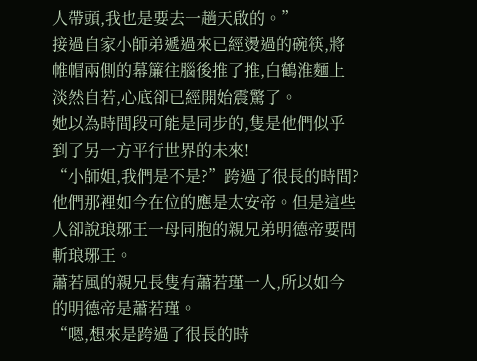人帶頭,我也是要去一趟天啟的。”
接過自家小師弟遞過來已經燙過的碗筷,將帷帽兩側的幕簾往腦後推了推,白鶴淮麵上淡然自若,心底卻已經開始震驚了。
她以為時間段可能是同步的,隻是他們似乎到了另一方平行世界的未來!
“小師姐,我們是不是?”跨過了很長的時間?
他們那裡如今在位的應是太安帝。但是這些人卻說琅琊王一母同胞的親兄弟明德帝要問斬琅琊王。
蕭若風的親兄長隻有蕭若瑾一人,所以如今的明德帝是蕭若瑾。
“嗯,想來是跨過了很長的時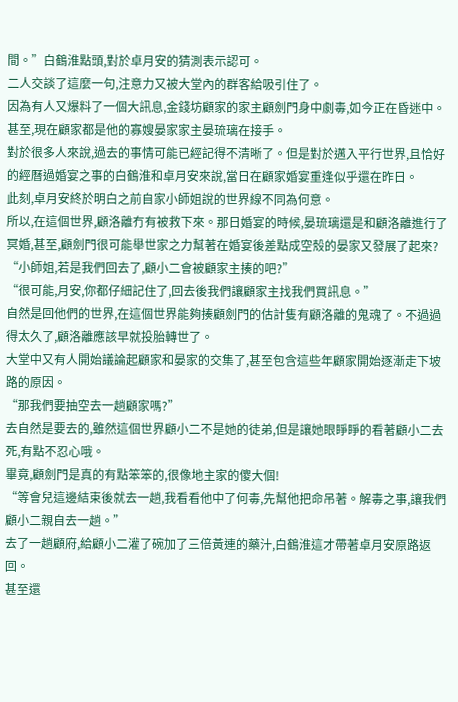間。”白鶴淮點頭,對於卓月安的猜測表示認可。
二人交談了這麼一句,注意力又被大堂內的群客給吸引住了。
因為有人又爆料了一個大訊息,金錢坊顧家的家主顧劍門身中劇毒,如今正在昏迷中。甚至,現在顧家都是他的寡嫂晏家家主晏琉璃在接手。
對於很多人來說,過去的事情可能已經記得不清晰了。但是對於邁入平行世界,且恰好的經曆過婚宴之事的白鶴淮和卓月安來說,當日在顧家婚宴重逢似乎還在昨日。
此刻,卓月安終於明白之前自家小師姐說的世界線不同為何意。
所以,在這個世界,顧洛離冇有被救下來。那日婚宴的時候,晏琉璃還是和顧洛離進行了冥婚,甚至,顧劍門很可能舉世家之力幫著在婚宴後差點成空殼的晏家又發展了起來?
“小師姐,若是我們回去了,顧小二會被顧家主揍的吧?”
“很可能,月安,你都仔細記住了,回去後我們讓顧家主找我們買訊息。”
自然是回他們的世界,在這個世界能夠揍顧劍門的估計隻有顧洛離的鬼魂了。不過過得太久了,顧洛離應該早就投胎轉世了。
大堂中又有人開始議論起顧家和晏家的交集了,甚至包含這些年顧家開始逐漸走下坡路的原因。
“那我們要抽空去一趟顧家嗎?”
去自然是要去的,雖然這個世界顧小二不是她的徒弟,但是讓她眼睜睜的看著顧小二去死,有點不忍心哦。
畢竟,顧劍門是真的有點笨笨的,很像地主家的傻大個!
“等會兒這邊結束後就去一趟,我看看他中了何毒,先幫他把命吊著。解毒之事,讓我們顧小二親自去一趟。”
去了一趟顧府,給顧小二灌了碗加了三倍黃連的藥汁,白鶴淮這才帶著卓月安原路返回。
甚至還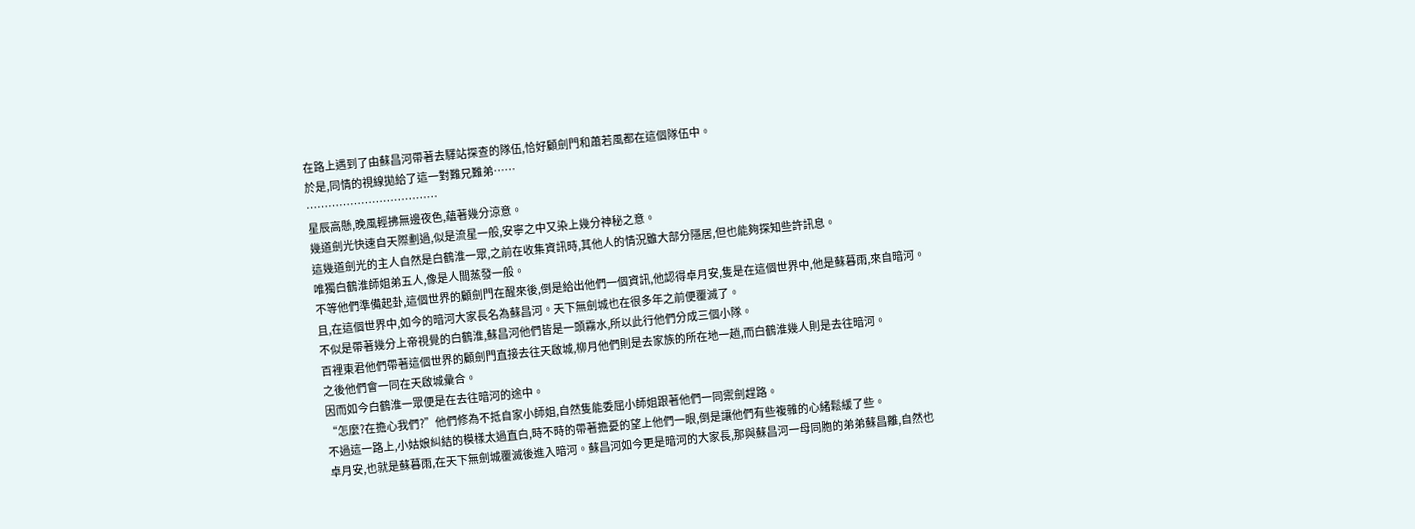在路上遇到了由蘇昌河帶著去驛站探查的隊伍,恰好顧劍門和蕭若風都在這個隊伍中。
於是,同情的視線拋給了這一對難兄難弟……
………………………………
星辰高懸,晚風輕拂無邊夜色,蘊著幾分涼意。
幾道劍光快速自天際劃過,似是流星一般,安寧之中又染上幾分神秘之意。
這幾道劍光的主人自然是白鶴淮一眾,之前在收集資訊時,其他人的情況雖大部分隱居,但也能夠探知些許訊息。
唯獨白鶴淮師姐弟五人,像是人間蒸發一般。
不等他們準備起卦,這個世界的顧劍門在醒來後,倒是給出他們一個資訊,他認得卓月安,隻是在這個世界中,他是蘇暮雨,來自暗河。
且,在這個世界中,如今的暗河大家長名為蘇昌河。天下無劍城也在很多年之前便覆滅了。
不似是帶著幾分上帝視覺的白鶴淮,蘇昌河他們皆是一頭霧水,所以此行他們分成三個小隊。
百裡東君他們帶著這個世界的顧劍門直接去往天啟城,柳月他們則是去家族的所在地一趟,而白鶴淮幾人則是去往暗河。
之後他們會一同在天啟城彙合。
因而如今白鶴淮一眾便是在去往暗河的途中。
“怎麼?在擔心我們?”他們修為不抵自家小師姐,自然隻能委屈小師姐跟著他們一同禦劍趕路。
不過這一路上,小姑娘糾結的模樣太過直白,時不時的帶著擔憂的望上他們一眼,倒是讓他們有些複雜的心緒鬆緩了些。
卓月安,也就是蘇暮雨,在天下無劍城覆滅後進入暗河。蘇昌河如今更是暗河的大家長,那與蘇昌河一母同胞的弟弟蘇昌離,自然也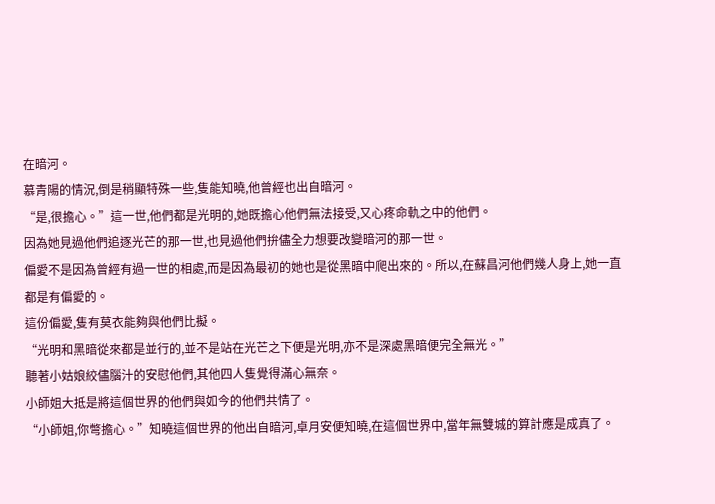在暗河。
慕青陽的情況,倒是稍顯特殊一些,隻能知曉,他曾經也出自暗河。
“是,很擔心。”這一世,他們都是光明的,她既擔心他們無法接受,又心疼命軌之中的他們。
因為她見過他們追逐光芒的那一世,也見過他們拚儘全力想要改變暗河的那一世。
偏愛不是因為曾經有過一世的相處,而是因為最初的她也是從黑暗中爬出來的。所以,在蘇昌河他們幾人身上,她一直都是有偏愛的。
這份偏愛,隻有莫衣能夠與他們比擬。
“光明和黑暗從來都是並行的,並不是站在光芒之下便是光明,亦不是深處黑暗便完全無光。”
聽著小姑娘絞儘腦汁的安慰他們,其他四人隻覺得滿心無奈。
小師姐大抵是將這個世界的他們與如今的他們共情了。
“小師姐,你彆擔心。”知曉這個世界的他出自暗河,卓月安便知曉,在這個世界中,當年無雙城的算計應是成真了。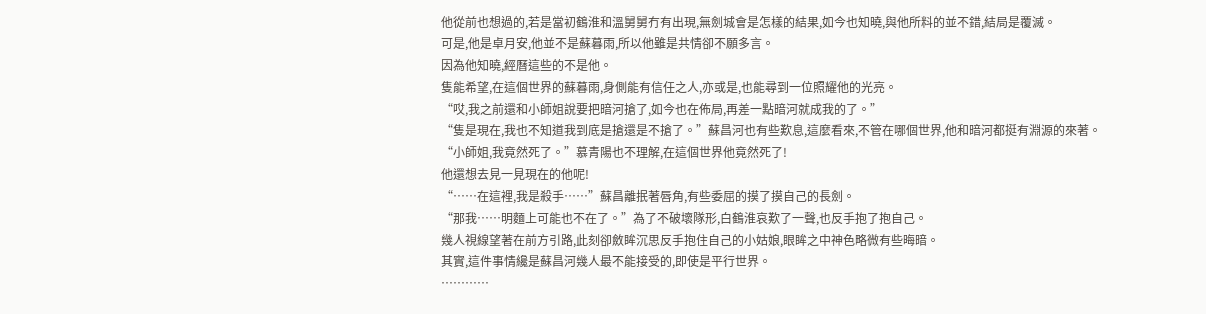他從前也想過的,若是當初鶴淮和溫舅舅冇有出現,無劍城會是怎樣的結果,如今也知曉,與他所料的並不錯,結局是覆滅。
可是,他是卓月安,他並不是蘇暮雨,所以他雖是共情卻不願多言。
因為他知曉,經曆這些的不是他。
隻能希望,在這個世界的蘇暮雨,身側能有信任之人,亦或是,也能尋到一位照耀他的光亮。
“哎,我之前還和小師姐說要把暗河搶了,如今也在佈局,再差一點暗河就成我的了。”
“隻是現在,我也不知道我到底是搶還是不搶了。”蘇昌河也有些歎息,這麼看來,不管在哪個世界,他和暗河都挺有淵源的來著。
“小師姐,我竟然死了。”慕青陽也不理解,在這個世界他竟然死了!
他還想去見一見現在的他呢!
“……在這裡,我是殺手……”蘇昌離抿著唇角,有些委屈的摸了摸自己的長劍。
“那我……明麵上可能也不在了。”為了不破壞隊形,白鶴淮哀歎了一聲,也反手抱了抱自己。
幾人視線望著在前方引路,此刻卻斂眸沉思反手抱住自己的小姑娘,眼眸之中神色略微有些晦暗。
其實,這件事情纔是蘇昌河幾人最不能接受的,即使是平行世界。
…………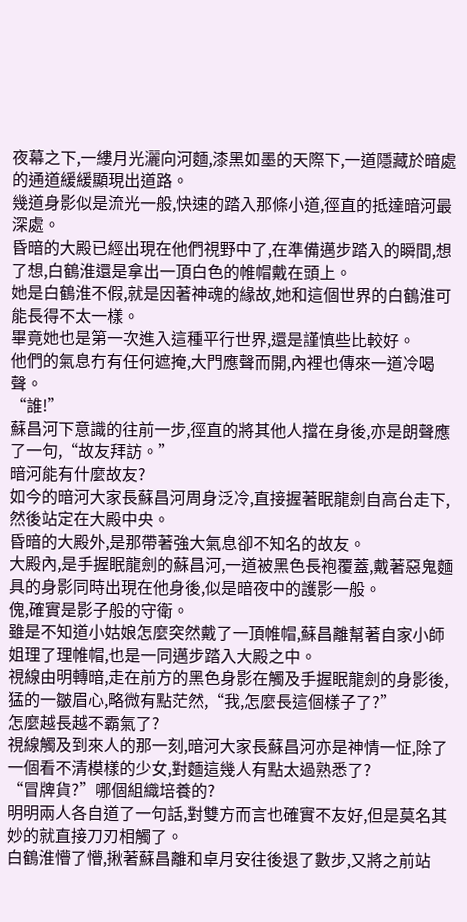夜幕之下,一縷月光灑向河麵,漆黑如墨的天際下,一道隱藏於暗處的通道緩緩顯現出道路。
幾道身影似是流光一般,快速的踏入那條小道,徑直的抵達暗河最深處。
昏暗的大殿已經出現在他們視野中了,在準備邁步踏入的瞬間,想了想,白鶴淮還是拿出一頂白色的帷帽戴在頭上。
她是白鶴淮不假,就是因著神魂的緣故,她和這個世界的白鶴淮可能長得不太一樣。
畢竟她也是第一次進入這種平行世界,還是謹慎些比較好。
他們的氣息冇有任何遮掩,大門應聲而開,內裡也傳來一道冷喝聲。
“誰!”
蘇昌河下意識的往前一步,徑直的將其他人擋在身後,亦是朗聲應了一句,“故友拜訪。”
暗河能有什麼故友?
如今的暗河大家長蘇昌河周身泛冷,直接握著眠龍劍自高台走下,然後站定在大殿中央。
昏暗的大殿外,是那帶著強大氣息卻不知名的故友。
大殿內,是手握眠龍劍的蘇昌河,一道被黑色長袍覆蓋,戴著惡鬼麵具的身影同時出現在他身後,似是暗夜中的護影一般。
傀,確實是影子般的守衛。
雖是不知道小姑娘怎麼突然戴了一頂帷帽,蘇昌離幫著自家小師姐理了理帷帽,也是一同邁步踏入大殿之中。
視線由明轉暗,走在前方的黑色身影在觸及手握眠龍劍的身影後,猛的一皺眉心,略微有點茫然,“我,怎麼長這個樣子了?”
怎麼越長越不霸氣了?
視線觸及到來人的那一刻,暗河大家長蘇昌河亦是神情一怔,除了一個看不清模樣的少女,對麵這幾人有點太過熟悉了?
“冒牌貨?”哪個組織培養的?
明明兩人各自道了一句話,對雙方而言也確實不友好,但是莫名其妙的就直接刀刃相觸了。
白鶴淮懵了懵,揪著蘇昌離和卓月安往後退了數步,又將之前站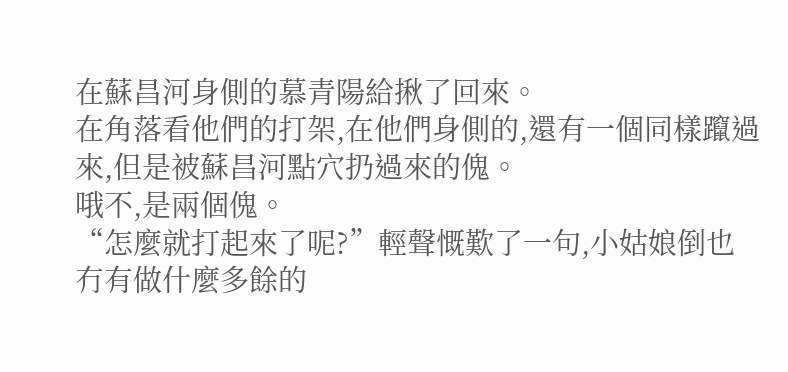在蘇昌河身側的慕青陽給揪了回來。
在角落看他們的打架,在他們身側的,還有一個同樣躥過來,但是被蘇昌河點穴扔過來的傀。
哦不,是兩個傀。
“怎麼就打起來了呢?”輕聲慨歎了一句,小姑娘倒也冇有做什麼多餘的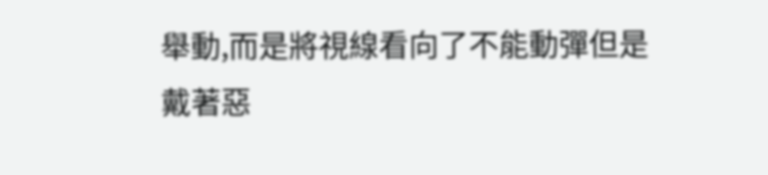舉動,而是將視線看向了不能動彈但是戴著惡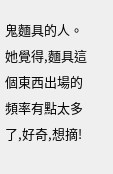鬼麵具的人。
她覺得,麵具這個東西出場的頻率有點太多了,好奇,想摘!